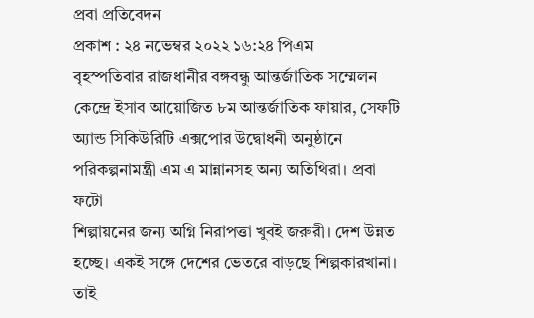প্রবা প্রতিবেদন
প্রকাশ : ২৪ নভেম্বর ২০২২ ১৬:২৪ পিএম
বৃহস্পতিবার রাজধানীর বঙ্গবন্ধু আন্তর্জাতিক সম্মেলন কেন্দ্রে ইসাব আয়োজিত ৮ম আন্তর্জাতিক ফায়ার, সেফটি অ্যান্ড সিকিউরিটি এক্সপোর উদ্বোধনী অনুষ্ঠানে পরিকল্পনামন্ত্রী এম এ মান্নানসহ অন্য অতিথিরা। প্রবা ফটো
শিল্পায়নের জন্য অগ্নি নিরাপত্তা খুবই জরুরী। দেশ উন্নত হচ্ছে। একই সঙ্গে দেশের ভেতরে বাড়ছে শিল্পকারখানা। তাই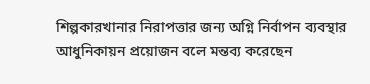শিল্পকারখানার নিরাপত্তার জন্য অগ্নি নির্বাপন ব্যবস্থার আধুনিকায়ন প্রয়োজন বলে মন্তব্য করেছেন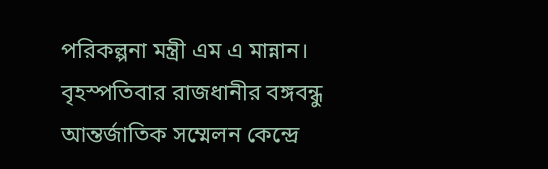পরিকল্পনা মন্ত্রী এম এ মান্নান।
বৃহস্পতিবার রাজধানীর বঙ্গবন্ধু আন্তর্জাতিক সম্মেলন কেন্দ্রে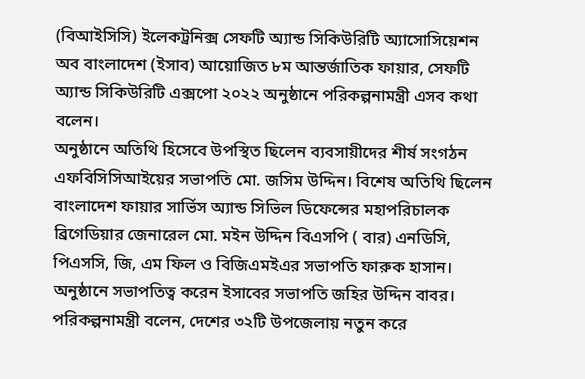(বিআইসিসি) ইলেকট্রনিক্স সেফটি অ্যান্ড সিকিউরিটি অ্যাসোসিয়েশন অব বাংলাদেশ (ইসাব) আয়োজিত ৮ম আন্তর্জাতিক ফায়ার, সেফটি অ্যান্ড সিকিউরিটি এক্সপো ২০২২ অনুষ্ঠানে পরিকল্পনামন্ত্রী এসব কথা বলেন।
অনুষ্ঠানে অতিথি হিসেবে উপস্থিত ছিলেন ব্যবসায়ীদের শীর্ষ সংগঠন এফবিসিসিআইয়ের সভাপতি মো. জসিম উদ্দিন। বিশেষ অতিথি ছিলেন বাংলাদেশ ফায়ার সার্ভিস অ্যান্ড সিভিল ডিফেন্সের মহাপরিচালক ব্রিগেডিয়ার জেনারেল মো. মইন উদ্দিন বিএসপি ( বার) এনডিসি, পিএসসি, জি, এম ফিল ও বিজিএমইএর সভাপতি ফারুক হাসান। অনুষ্ঠানে সভাপতিত্ব করেন ইসাবের সভাপতি জহির উদ্দিন বাবর।
পরিকল্পনামন্ত্রী বলেন, দেশের ৩২টি উপজেলায় নতুন করে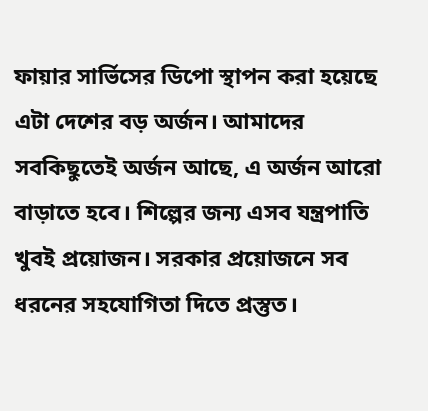ফায়ার সার্ভিসের ডিপো স্থাপন করা হয়েছে এটা দেশের বড় অর্জন। আমাদের সবকিছুতেই অর্জন আছে, এ অর্জন আরো বাড়াতে হবে। শিল্পের জন্য এসব যন্ত্রপাতি খুবই প্রয়োজন। সরকার প্রয়োজনে সব ধরনের সহযোগিতা দিতে প্রস্তুত।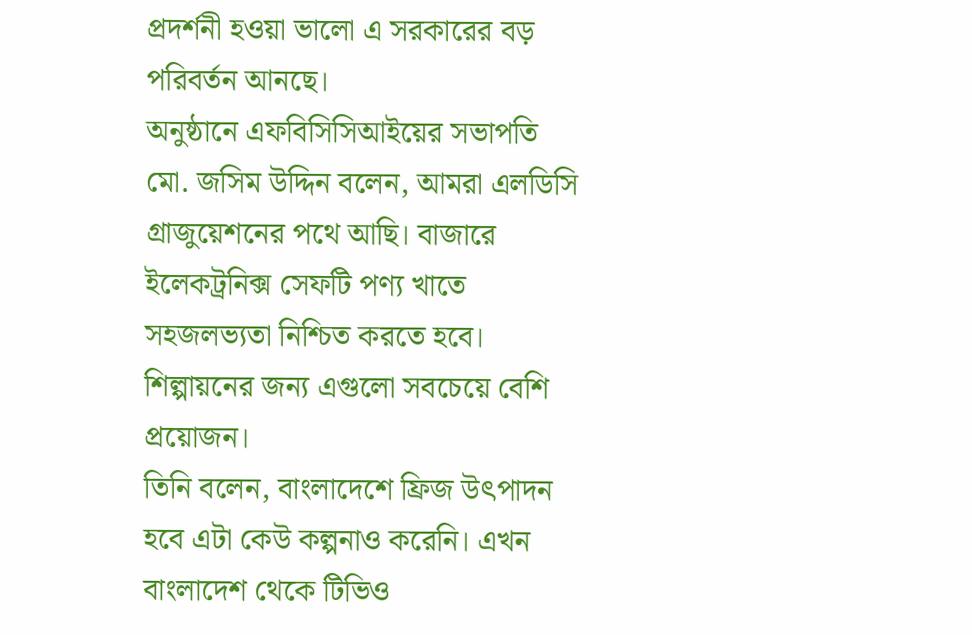প্রদর্শনী হওয়া ভালো এ সরকারের বড় পরিবর্তন আনছে।
অনুষ্ঠানে এফবিসিসিআইয়ের সভাপতি মো. জসিম উদ্দিন বলেন, আমরা এলডিসি গ্রাজুয়েশনের পথে আছি। বাজারে ইলেকট্রনিক্স সেফটি পণ্য খাতে সহজলভ্যতা নিশ্চিত করতে হবে। শিল্পায়নের জন্য এগুলো সবচেয়ে বেশি প্রয়োজন।
তিনি বলেন, বাংলাদেশে ফ্রিজ উৎপাদন হবে এটা কেউ কল্পনাও করেনি। এখন বাংলাদেশ থেকে টিভিও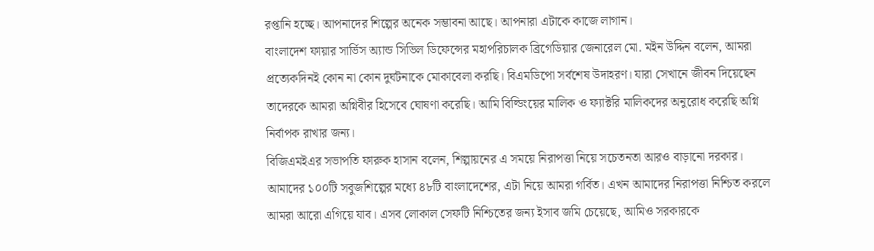রপ্তানি হচ্ছে। আপনাদের শিল্পের অনেক সম্ভাবনা আছে। আপনারা এটাকে কাজে লাগান।
বাংলাদেশ ফায়ার সার্ভিস অ্যান্ড সিভিল ডিফেন্সের মহাপরিচালক ব্রিগেডিয়ার জেনারেল মো. মইন উদ্দিন বলেন, আমরা প্রত্যেকদিনই কোন না কোন দুর্ঘটনাকে মোকাবেলা করছি। বিএমডিপো সর্বশেষ উদাহরণ। যারা সেখানে জীবন দিয়েছেন তাদেরকে আমরা অগ্নিবীর হিসেবে ঘোষণা করেছি। আমি বিল্ডিংয়ের মালিক ও ফ্যাক্টরি মালিকদের অনুরোধ করেছি অগ্নি নির্বাপক রাখার জন্য।
বিজিএমইএর সভাপতি ফারুক হাসান বলেন, শিল্পায়নের এ সময়ে নিরাপত্তা নিয়ে সচেতনতা আরও বাড়ানো দরকার। আমাদের ১০০টি সবুজশিল্পের মধ্যে ৪৮টি বাংলাদেশের, এটা নিয়ে আমরা গর্বিত। এখন আমাদের নিরাপত্তা নিশ্চিত করলে আমরা আরো এগিয়ে যাব। এসব লোকাল সেফটি নিশ্চিতের জন্য ইসাব জমি চেয়েছে, আমিও সরকারকে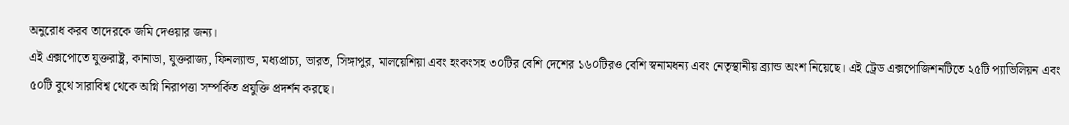অনুরোধ করব তাদেরকে জমি দেওয়ার জন্য।
এই এক্সপোতে যুক্তরাষ্ট্র, কানাডা, যুক্তরাজ্য, ফিনল্যান্ড, মধ্যপ্রাচ্য, ভারত, সিঙ্গাপুর, মালয়েশিয়া এবং হংকংসহ ৩০টির বেশি দেশের ১৬০টিরও বেশি স্বনামধন্য এবং নেতৃস্থানীয় ব্র্যান্ড অংশ নিয়েছে। এই ট্রেড এক্সপোজিশনটিতে ২৫টি প্যাভিলিয়ন এবং ৫০টি বুথে সারাবিশ্ব থেকে অগ্নি নিরাপত্তা সম্পর্কিত প্রযুক্তি প্রদর্শন করছে।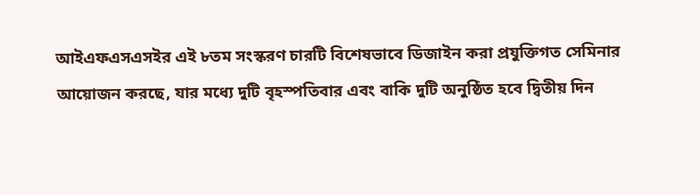আইএফএসএসইর এই ৮তম সংস্করণ চারটি বিশেষভাবে ডিজাইন করা প্রযুক্তিগত সেমিনার আয়োজন করছে, যার মধ্যে দুটি বৃহস্পতিবার এবং বাকি দুটি অনুষ্ঠিত হবে দ্বিতীয় দিন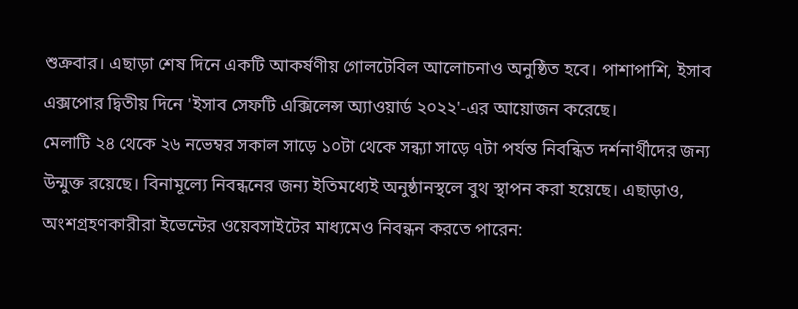শুক্রবার। এছাড়া শেষ দিনে একটি আকর্ষণীয় গোলটেবিল আলোচনাও অনুষ্ঠিত হবে। পাশাপাশি, ইসাব এক্সপোর দ্বিতীয় দিনে 'ইসাব সেফটি এক্সিলেন্স অ্যাওয়ার্ড ২০২২'-এর আয়োজন করেছে।
মেলাটি ২৪ থেকে ২৬ নভেম্বর সকাল সাড়ে ১০টা থেকে সন্ধ্যা সাড়ে ৭টা পর্যন্ত নিবন্ধিত দর্শনার্থীদের জন্য উন্মুক্ত রয়েছে। বিনামূল্যে নিবন্ধনের জন্য ইতিমধ্যেই অনুষ্ঠানস্থলে বুথ স্থাপন করা হয়েছে। এছাড়াও, অংশগ্রহণকারীরা ইভেন্টের ওয়েবসাইটের মাধ্যমেও নিবন্ধন করতে পারেন: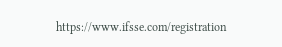https://www.ifsse.com/registration